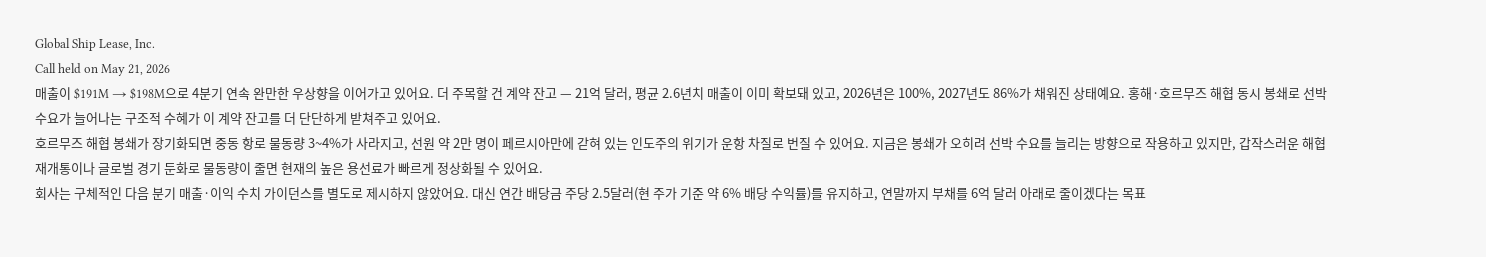Global Ship Lease, Inc.
Call held on May 21, 2026
매출이 $191M → $198M으로 4분기 연속 완만한 우상향을 이어가고 있어요. 더 주목할 건 계약 잔고 — 21억 달러, 평균 2.6년치 매출이 이미 확보돼 있고, 2026년은 100%, 2027년도 86%가 채워진 상태예요. 홍해·호르무즈 해협 동시 봉쇄로 선박 수요가 늘어나는 구조적 수혜가 이 계약 잔고를 더 단단하게 받쳐주고 있어요.
호르무즈 해협 봉쇄가 장기화되면 중동 항로 물동량 3~4%가 사라지고, 선원 약 2만 명이 페르시아만에 갇혀 있는 인도주의 위기가 운항 차질로 번질 수 있어요. 지금은 봉쇄가 오히려 선박 수요를 늘리는 방향으로 작용하고 있지만, 갑작스러운 해협 재개통이나 글로벌 경기 둔화로 물동량이 줄면 현재의 높은 용선료가 빠르게 정상화될 수 있어요.
회사는 구체적인 다음 분기 매출·이익 수치 가이던스를 별도로 제시하지 않았어요. 대신 연간 배당금 주당 2.5달러(현 주가 기준 약 6% 배당 수익률)를 유지하고, 연말까지 부채를 6억 달러 아래로 줄이겠다는 목표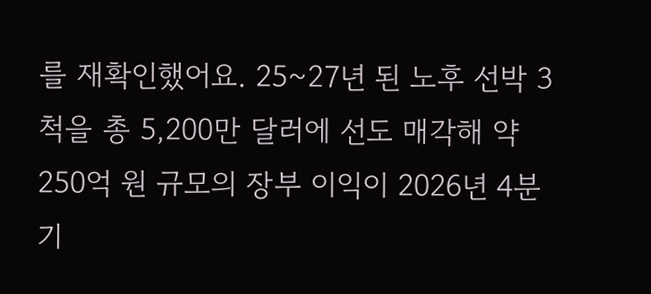를 재확인했어요. 25~27년 된 노후 선박 3척을 총 5,200만 달러에 선도 매각해 약 250억 원 규모의 장부 이익이 2026년 4분기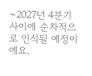~2027년 4분기 사이에 순차적으로 인식될 예정이에요.